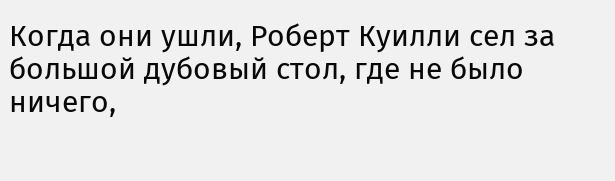Когда они ушли, Роберт Куилли сел за большой дубовый стол, где не было ничего,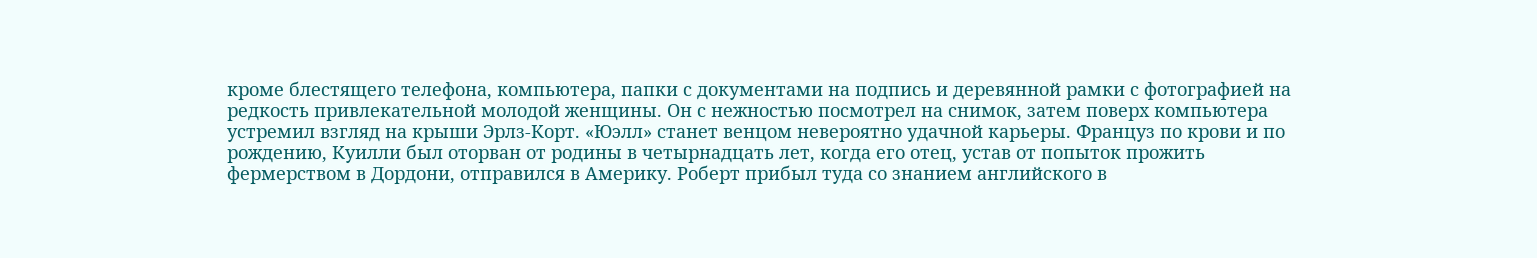кроме блестящего телефона, компьютера, папки с документами на подпись и деревянной рамки с фотографией на редкость привлекательной молодой женщины. Он с нежностью посмотрел на снимок, затем поверх компьютера устремил взгляд на крыши Эрлз-Корт. «Юэлл» станет венцом невероятно удачной карьеры. Француз по крови и по рождению, Куилли был оторван от родины в четырнадцать лет, когда его отец, устав от попыток прожить фермерством в Дордони, отправился в Америку. Роберт прибыл туда со знанием английского в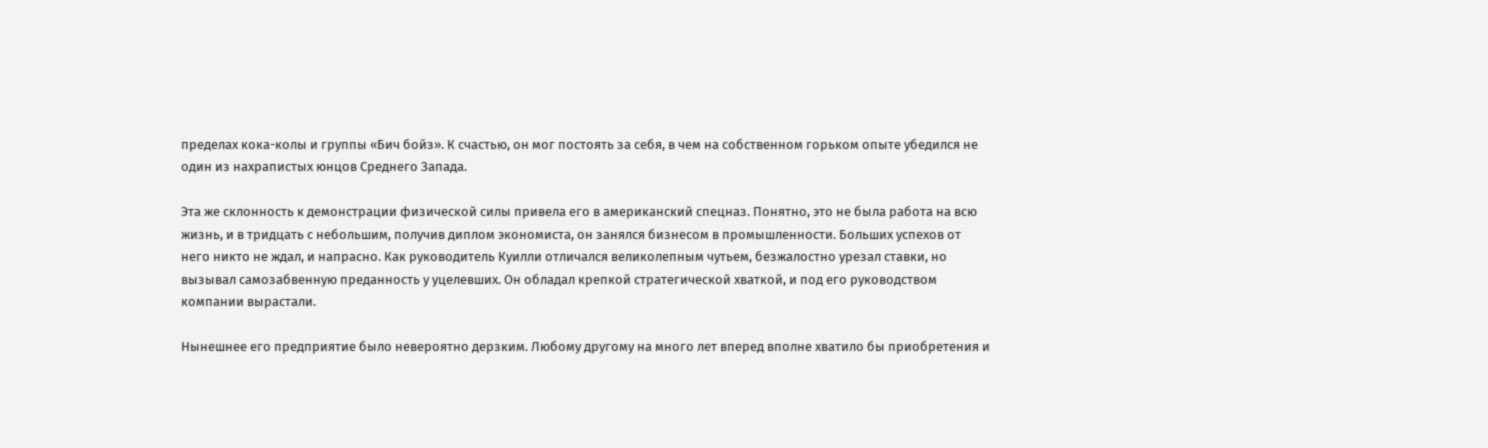пределах кока-колы и группы «Бич бойз». К счастью, он мог постоять за себя, в чем на собственном горьком опыте убедился не один из нахрапистых юнцов Среднего Запада.

Эта же склонность к демонстрации физической силы привела его в американский спецназ. Понятно, это не была работа на всю жизнь, и в тридцать с небольшим, получив диплом экономиста, он занялся бизнесом в промышленности. Больших успехов от него никто не ждал, и напрасно. Как руководитель Куилли отличался великолепным чутьем, безжалостно урезал ставки, но вызывал самозабвенную преданность у уцелевших. Он обладал крепкой стратегической хваткой, и под его руководством компании вырастали.

Нынешнее его предприятие было невероятно дерзким. Любому другому на много лет вперед вполне хватило бы приобретения и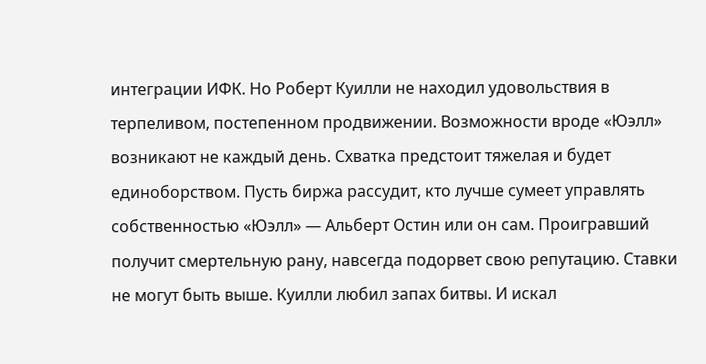интеграции ИФК. Но Роберт Куилли не находил удовольствия в терпеливом, постепенном продвижении. Возможности вроде «Юэлл» возникают не каждый день. Схватка предстоит тяжелая и будет единоборством. Пусть биржа рассудит, кто лучше сумеет управлять собственностью «Юэлл» — Альберт Остин или он сам. Проигравший получит смертельную рану, навсегда подорвет свою репутацию. Ставки не могут быть выше. Куилли любил запах битвы. И искал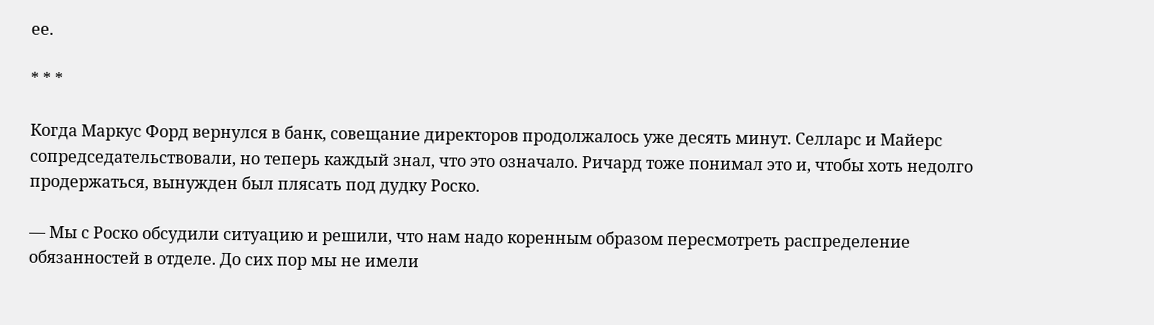ее.

* * *

Когда Маркус Форд вернулся в банк, совещание директоров продолжалось уже десять минут. Селларс и Майерс сопредседательствовали, но теперь каждый знал, что это означало. Ричард тоже понимал это и, чтобы хоть недолго продержаться, вынужден был плясать под дудку Роско.

— Мы с Роско обсудили ситуацию и решили, что нам надо коренным образом пересмотреть распределение обязанностей в отделе. До сих пор мы не имели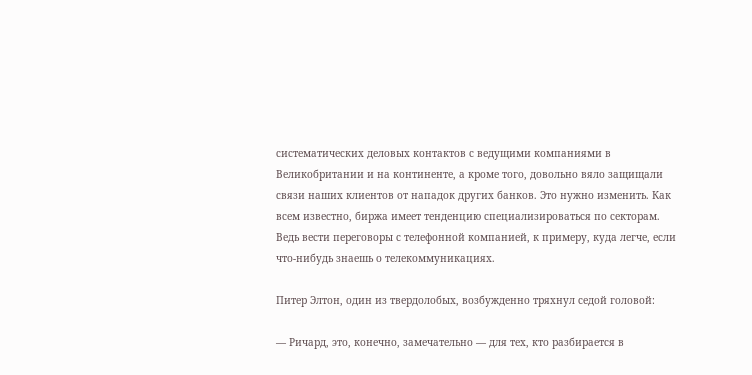систематических деловых контактов с ведущими компаниями в Великобритании и на континенте, а кроме того, довольно вяло защищали связи наших клиентов от нападок других банков. Это нужно изменить. Как всем известно, биржа имеет тенденцию специализироваться по секторам. Ведь вести переговоры с телефонной компанией, к примеру, куда легче, если что-нибудь знаешь о телекоммуникациях.

Питер Элтон, один из твердолобых, возбужденно тряхнул седой головой:

— Ричард, это, конечно, замечательно — для тех, кто разбирается в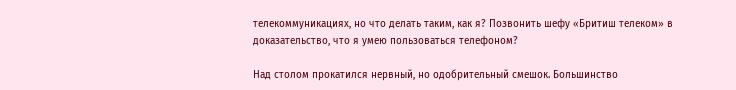телекоммуникациях, но что делать таким, как я? Позвонить шефу «Бритиш телеком» в доказательство, что я умею пользоваться телефоном?

Над столом прокатился нервный, но одобрительный смешок. Большинство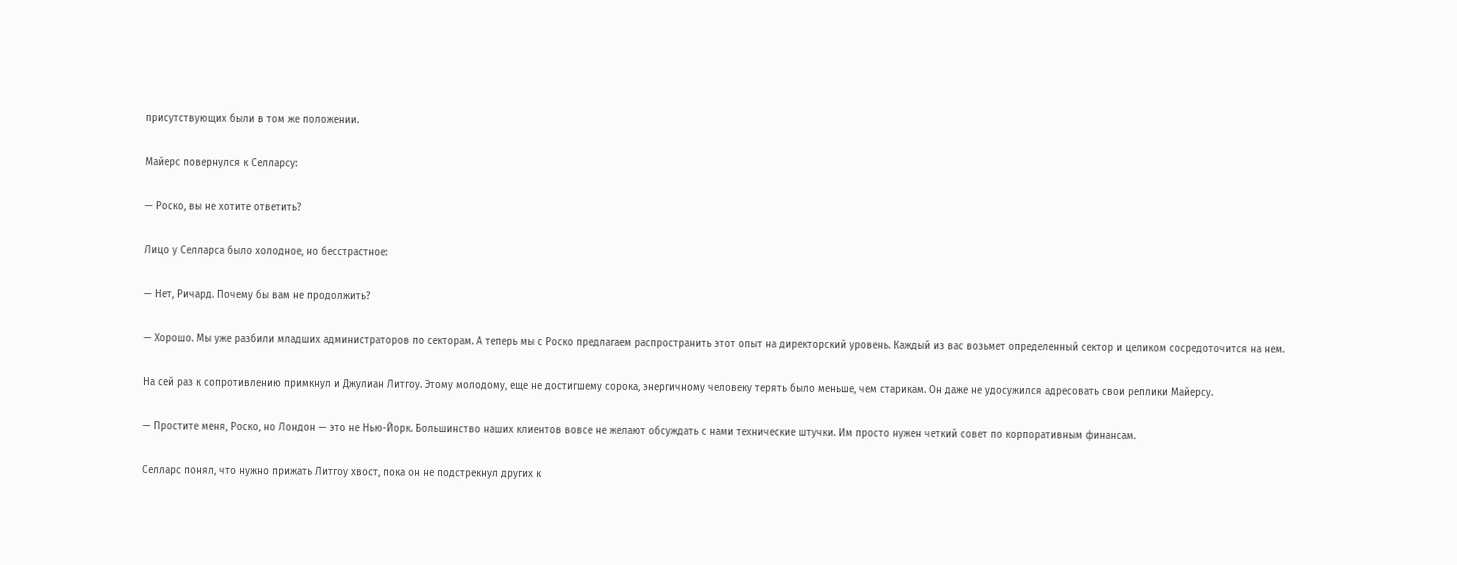присутствующих были в том же положении.

Майерс повернулся к Селларсу:

— Роско, вы не хотите ответить?

Лицо у Селларса было холодное, но бесстрастное:

— Нет, Ричард. Почему бы вам не продолжить?

— Хорошо. Мы уже разбили младших администраторов по секторам. А теперь мы с Роско предлагаем распространить этот опыт на директорский уровень. Каждый из вас возьмет определенный сектор и целиком сосредоточится на нем.

На сей раз к сопротивлению примкнул и Джулиан Литгоу. Этому молодому, еще не достигшему сорока, энергичному человеку терять было меньше, чем старикам. Он даже не удосужился адресовать свои реплики Майерсу.

— Простите меня, Роско, но Лондон — это не Нью-Йорк. Большинство наших клиентов вовсе не желают обсуждать с нами технические штучки. Им просто нужен четкий совет по корпоративным финансам.

Селларс понял, что нужно прижать Литгоу хвост, пока он не подстрекнул других к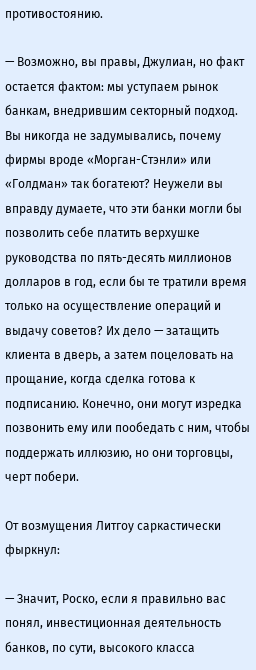противостоянию.

— Возможно, вы правы, Джулиан, но факт остается фактом: мы уступаем рынок банкам, внедрившим секторный подход. Вы никогда не задумывались, почему фирмы вроде «Морган-Стэнли» или «Голдман» так богатеют? Неужели вы вправду думаете, что эти банки могли бы позволить себе платить верхушке руководства по пять-десять миллионов долларов в год, если бы те тратили время только на осуществление операций и выдачу советов? Их дело — затащить клиента в дверь, а затем поцеловать на прощание, когда сделка готова к подписанию. Конечно, они могут изредка позвонить ему или пообедать с ним, чтобы поддержать иллюзию, но они торговцы, черт побери.

От возмущения Литгоу саркастически фыркнул:

— Значит, Роско, если я правильно вас понял, инвестиционная деятельность банков, по сути, высокого класса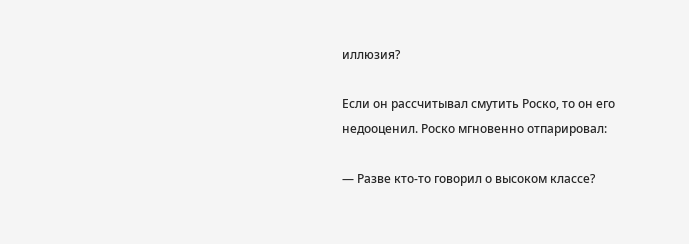иллюзия?

Если он рассчитывал смутить Роско, то он его недооценил. Роско мгновенно отпарировал:

— Разве кто-то говорил о высоком классе?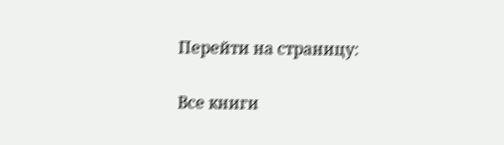Перейти на страницу:

Все книги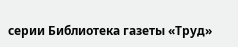серии Библиотека газеты «Труд»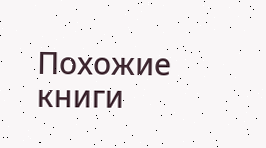Похожие книги